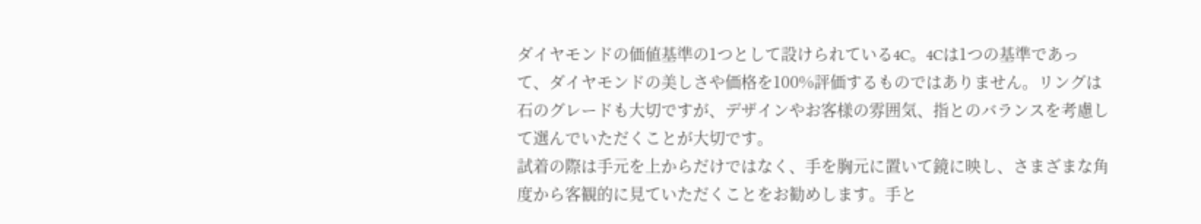ダイヤモンドの価値基準の1つとして設けられている4C。4Cは1つの基準であって、ダイヤモンドの美しさや価格を100%評価するものではありません。リングは石のグレードも大切ですが、デザインやお客様の雰囲気、指とのバランスを考慮して選んでいただくことが大切です。
試着の際は手元を上からだけではなく、手を胸元に置いて鏡に映し、さまざまな角度から客観的に見ていただくことをお勧めします。手と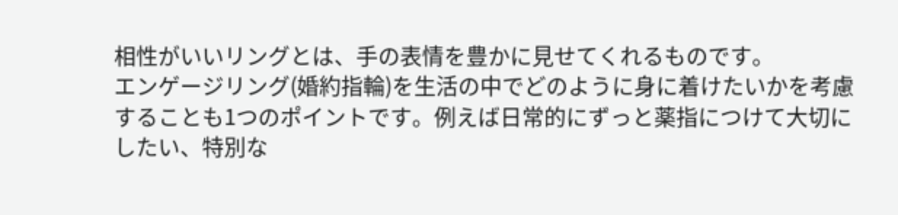相性がいいリングとは、手の表情を豊かに見せてくれるものです。
エンゲージリング(婚約指輪)を生活の中でどのように身に着けたいかを考慮することも1つのポイントです。例えば日常的にずっと薬指につけて大切にしたい、特別な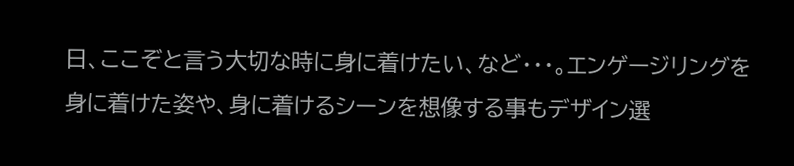日、ここぞと言う大切な時に身に着けたい、など・・・。エンゲージリングを身に着けた姿や、身に着けるシーンを想像する事もデザイン選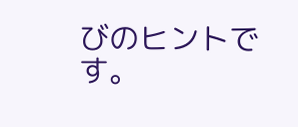びのヒントです。